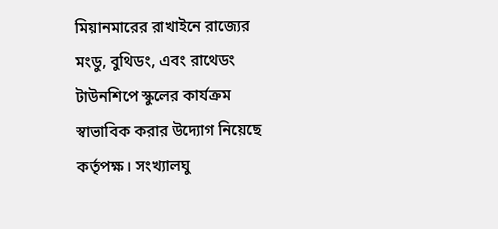মিয়ানমারের রাখাইনে রাজ্যের মংডু, বুথিডং, এবং রাথেডং টাউনশিপে স্কুলের কার্যক্রম স্বাভাবিক করার উদ্যোগ নিয়েছে কর্তৃপক্ষ। সংখ্যালঘু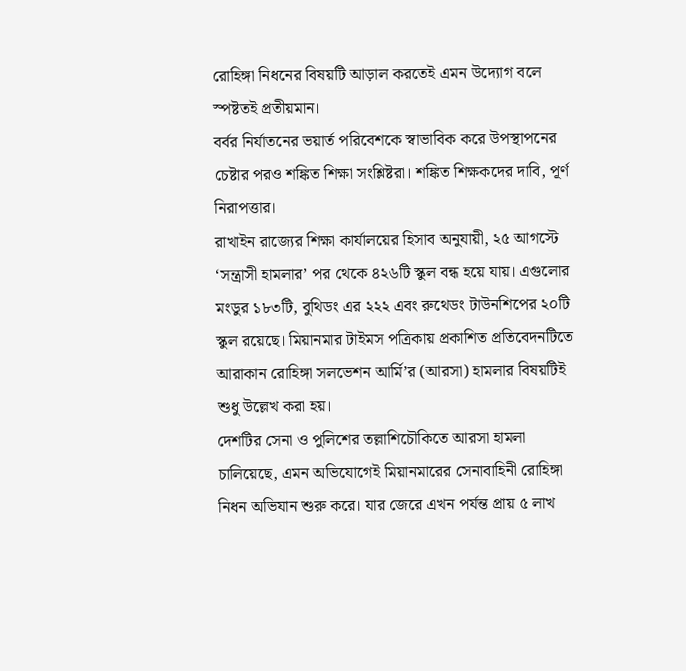রোহিঙ্গা নিধনের বিষয়টি আড়াল করতেই এমন উদ্যোগ বলে স্পষ্টতই প্রতীয়মান।
বর্বর নির্যাতনের ভয়ার্ত পরিবেশকে স্বাভাবিক করে উপস্থাপনের চেষ্টার পরও শঙ্কিত শিক্ষা সংশ্লিষ্টরা। শঙ্কিত শিক্ষকদের দাবি, পূর্ণ নিরাপত্তার।
রাখাইন রাজ্যের শিক্ষা কার্যালয়ের হিসাব অনুযায়ী, ২৫ আগস্টে ‘সন্ত্রাসী হামলার’ পর থেকে ৪২৬টি স্কুল বন্ধ হয়ে যায়। এগুলোর মংডুর ১৮৩টি, বুথিডং এর ২২২ এবং রুথেডং টাউনশিপের ২০টি স্কুল রয়েছে। মিয়ানমার টাইমস পত্রিকায় প্রকাশিত প্রতিবেদনটিতে আরাকান রোহিঙ্গা সলভেশন আর্মি’র (আরসা) হামলার বিষয়টিই শুধু উল্লেখ করা হয়।
দেশটির সেনা ও পুলিশের তল্লাশিচৌকিতে আরসা হামলা চালিয়েছে, এমন অভিযোগেই মিয়ানমারের সেনাবাহিনী রোহিঙ্গা নিধন অভিযান শুরু করে। যার জেরে এখন পর্যন্ত প্রায় ৫ লাখ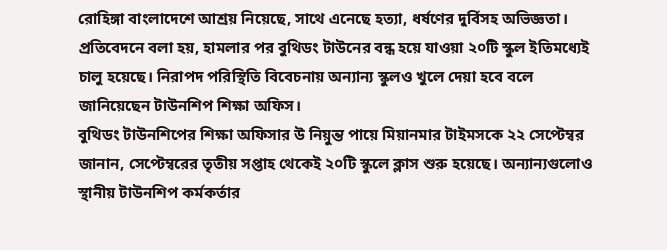রোহিঙ্গা বাংলাদেশে আশ্রয় নিয়েছে, সাথে এনেছে হত্যা, ধর্ষণের দুর্বিসহ অভিজ্ঞতা।
প্রতিবেদনে বলা হয়, হামলার পর বুথিডং টাউনের বন্ধ হয়ে যাওয়া ২০টি স্কুল ইতিমধ্যেই চালু হয়েছে। নিরাপদ পরিস্থিতি বিবেচনায় অন্যান্য স্কুলও খুলে দেয়া হবে বলে জানিয়েছেন টাউনশিপ শিক্ষা অফিস।
বুথিডং টাউনশিপের শিক্ষা অফিসার উ নিয়ুন্ত পায়ে মিয়ানমার টাইমসকে ২২ সেপ্টেম্বর জানান, সেপ্টেম্বরের তৃতীয় সপ্তাহ থেকেই ২০টি স্কুলে ক্লাস শুরু হয়েছে। অন্যান্যগুলোও স্থানীয় টাউনশিপ কর্মকর্তার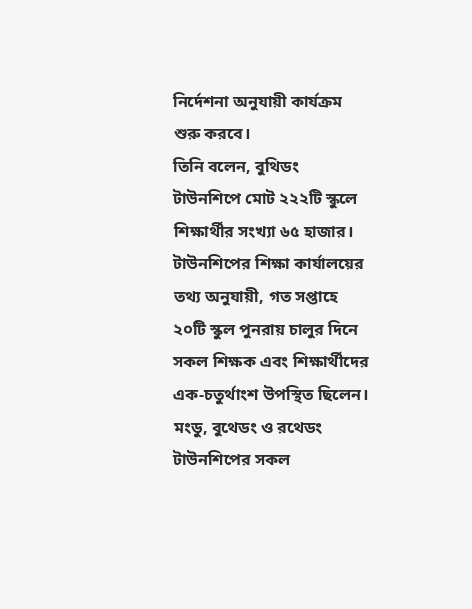নির্দেশনা অনুযায়ী কার্যক্রম শুরু করবে।
তিনি বলেন, বুথিডং টাউনশিপে মোট ২২২টি স্কুলে শিক্ষার্থীর সংখ্যা ৬৫ হাজার। টাউনশিপের শিক্ষা কার্যালয়ের তথ্য অনুযায়ী, গত সপ্তাহে ২০টি স্কুল পুনরায় চালুর দিনে সকল শিক্ষক এবং শিক্ষার্থীদের এক-চতুর্থাংশ উপস্থিত ছিলেন।
মংডু, বুথেডং ও রথেডং টাউনশিপের সকল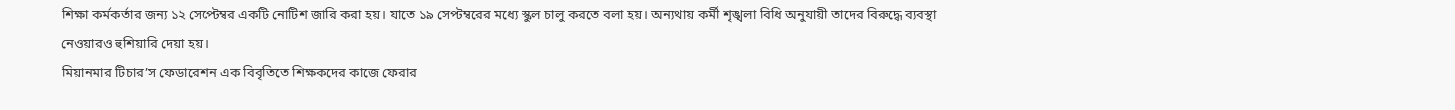শিক্ষা কর্মকর্তার জন্য ১২ সেপ্টেম্বর একটি নোটিশ জারি করা হয়। যাতে ১৯ সেপ্টম্বরের মধ্যে স্কুল চালু করতে বলা হয়। অন্যথায় কর্মী শৃঙ্খলা বিধি অনুযায়ী তাদের বিরুদ্ধে ব্যবস্থা নেওয়ারও হুশিয়ারি দেয়া হয়।
মিয়ানমার টিচার’স ফেডারেশন এক বিবৃতিতে শিক্ষকদের কাজে ফেরার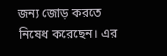জন্য জোড় করতে নিষেধ করেছেন। এর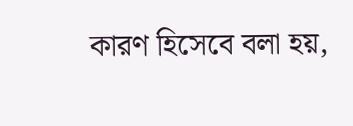কারণ হিসেবে বলা হয়,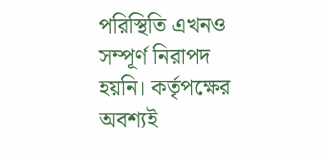পরিস্থিতি এখনও সম্পূর্ণ নিরাপদ হয়নি। কর্তৃপক্ষের অবশ্যই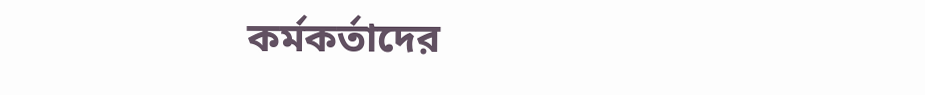কর্মকর্তাদের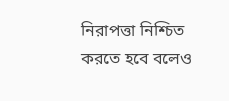নিরাপত্তা নিশ্চিত করতে হবে বলেও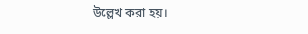উল্লেখ করা হয়।